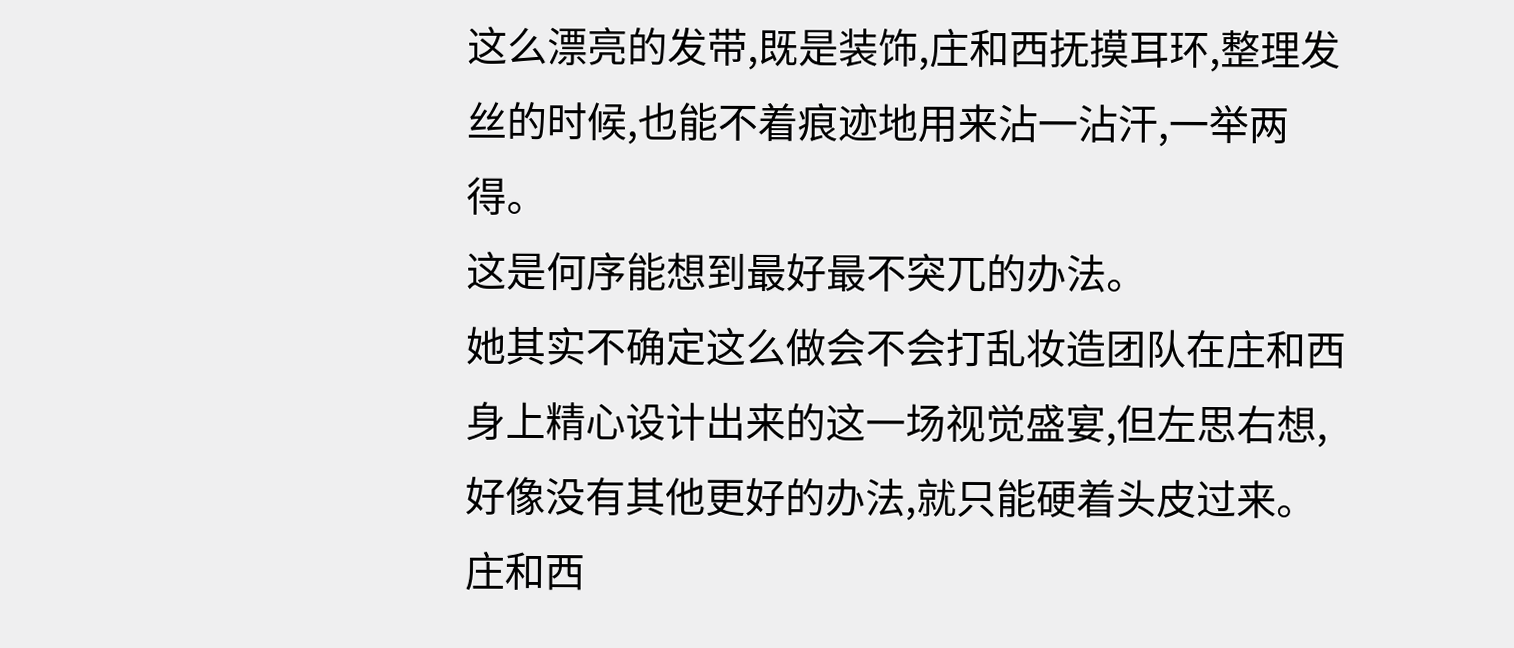这么漂亮的发带,既是装饰,庄和西抚摸耳环,整理发丝的时候,也能不着痕迹地用来沾一沾汗,一举两得。
这是何序能想到最好最不突兀的办法。
她其实不确定这么做会不会打乱妆造团队在庄和西身上精心设计出来的这一场视觉盛宴,但左思右想,好像没有其他更好的办法,就只能硬着头皮过来。
庄和西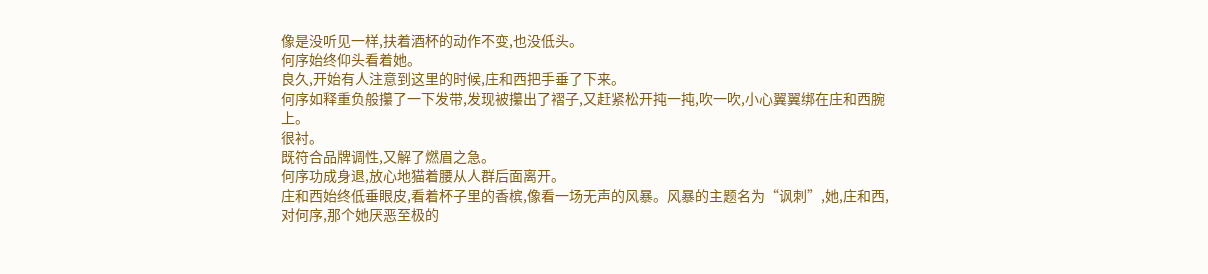像是没听见一样,扶着酒杯的动作不变,也没低头。
何序始终仰头看着她。
良久,开始有人注意到这里的时候,庄和西把手垂了下来。
何序如释重负般攥了一下发带,发现被攥出了褶子,又赶紧松开扽一扽,吹一吹,小心翼翼绑在庄和西腕上。
很衬。
既符合品牌调性,又解了燃眉之急。
何序功成身退,放心地猫着腰从人群后面离开。
庄和西始终低垂眼皮,看着杯子里的香槟,像看一场无声的风暴。风暴的主题名为“讽刺”,她,庄和西,对何序,那个她厌恶至极的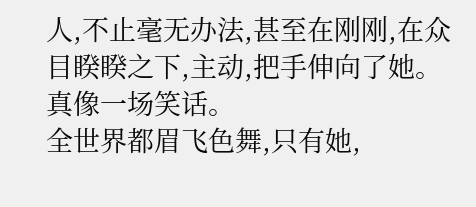人,不止毫无办法,甚至在刚刚,在众目睽睽之下,主动,把手伸向了她。
真像一场笑话。
全世界都眉飞色舞,只有她,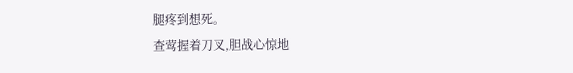腿疼到想死。
查莺握着刀叉,胆战心惊地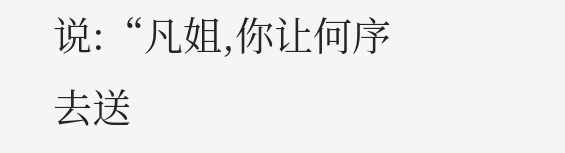说:“凡姐,你让何序去送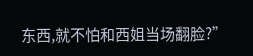东西,就不怕和西姐当场翻脸?”